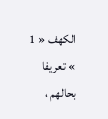الكهف « 1 » تعريفا بحالهم ،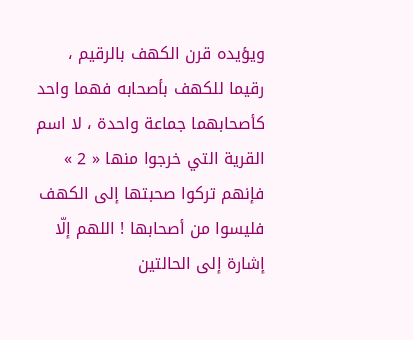ويؤيده قرن الكهف بالرقيم ، رقيما للكهف بأصحابه فهما واحد كأصحابهما جماعة واحدة ، لا اسم القرية التي خرجوا منها « 2 » فإنهم تركوا صحبتها إلى الكهف فليسوا من أصحابها ! اللهم إلّا إشارة إلى الحالتين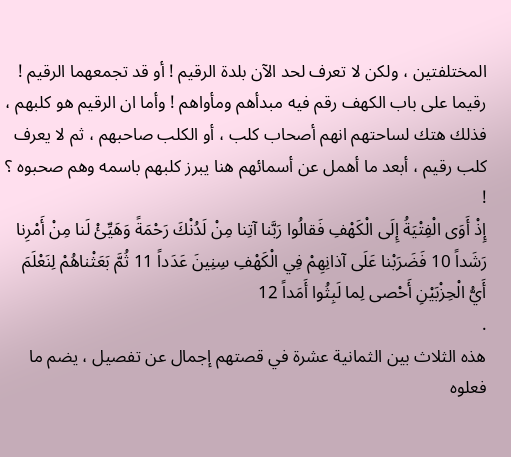المختلفتين ، ولكن لا تعرف لحد الآن بلدة الرقيم ! أو قد تجمعهما الرقيم ! رقيما على باب الكهف رقم فيه مبدأهم ومأواهم ! وأما ان الرقيم هو كلبهم ، فذلك هتك لساحتهم انهم أصحاب كلب ، أو الكلب صاحبهم ، ثم لا يعرف كلب رقيم ، أبعد ما أهمل عن أسمائهم هنا يبرز كلبهم باسمه وهم صحبوه ؟ !
إِذْ أَوَى الْفِتْيَةُ إِلَى الْكَهْفِ فَقالُوا رَبَّنا آتِنا مِنْ لَدُنْكَ رَحْمَةً وَهَيِّئْ لَنا مِنْ أَمْرِنا رَشَداً 10 فَضَرَبْنا عَلَى آذانِهِمْ فِي الْكَهْفِ سِنِينَ عَدَداً 11 ثُمَّ بَعَثْناهُمْ لِنَعْلَمَ أَيُّ الْحِزْبَيْنِ أَحْصى لِما لَبِثُوا أَمَداً 12
.
هذه الثلاث بين الثمانية عشرة في قصتهم إجمال عن تفصيل ، يضم ما فعلوه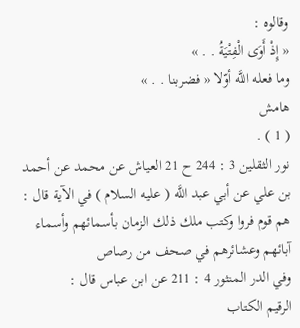وقالوه :
« إِذْ أَوَى الْفِتْيَةُ . . »
وما فعله اللَّه أوّلا « فضربنا . . »
هامش
( 1 ) .
نور الثقلين 3 : 244 ح 21 العياش عن محمد عن أحمد بن علي عن أبي عبد اللَّه ( عليه السلام ) في الآية قال : هم قوم فروا وكتب ملك ذلك الزمان بأسمائهم وأسماء آبائهم وعشائرهم في صحف من رصاص
وفي الدر المنثور 4 : 211 عن ابن عباس قال :
الرقيم الكتاب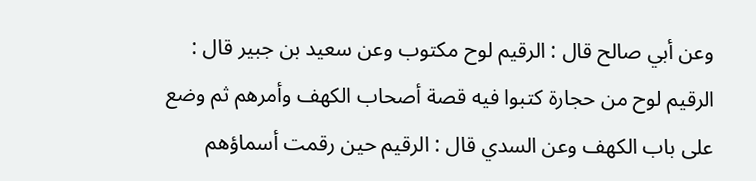وعن أبي صالح قال : الرقيم لوح مكتوب وعن سعيد بن جبير قال : الرقيم لوح من حجارة كتبوا فيه قصة أصحاب الكهف وأمرهم ثم وضع على باب الكهف وعن السدي قال : الرقيم حين رقمت أسماؤهم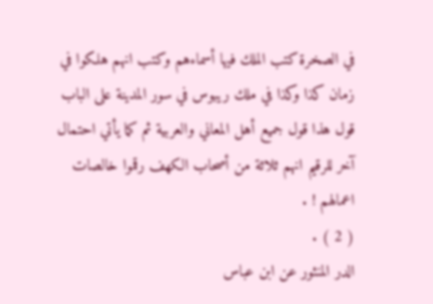في الصخرة كتب الملك فيها أسماءهم وكتب انهم هلكوا في زمان كذا وكذا في ملك ريبوس في سور المدينة على الباب قول هذا قول جميع أهل المعاني والعربية ثم كما يأتي احتمال آخر للرقيم انهم ثلاثة من أصحاب الكهف رقموا خالصات اعمالهم ! .
( 2 ) .
الدر المنثور عن ابن عباس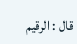قال : الرقيم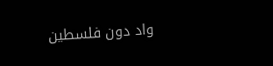واد دون فلسطين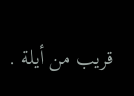قريب من أيلة .